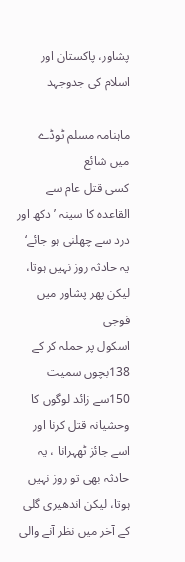پشاور، پاکستان اور اسلام کی جدوجہد

ماہنامہ مسلم ٹوڈے میں شائع
کسی قتل عام سے القاعدہ کا سینہ ’ دکھ اور درد سے چھلنی ہو جائے‘ یہ حادثہ روز نہیں ہوتا، لیکن پھر پشاور میں فوجی
اسکول پر حملہ کر کے 138بچوں سمیت 150سے زائد لوگوں کا وحشیانہ قتل کرنا اور اسے جائز ٹھہرانا ، یہ حادثہ بھی تو روز نہیں ہوتا، لیکن اندھیری گلی کے آخر میں نظر آنے والی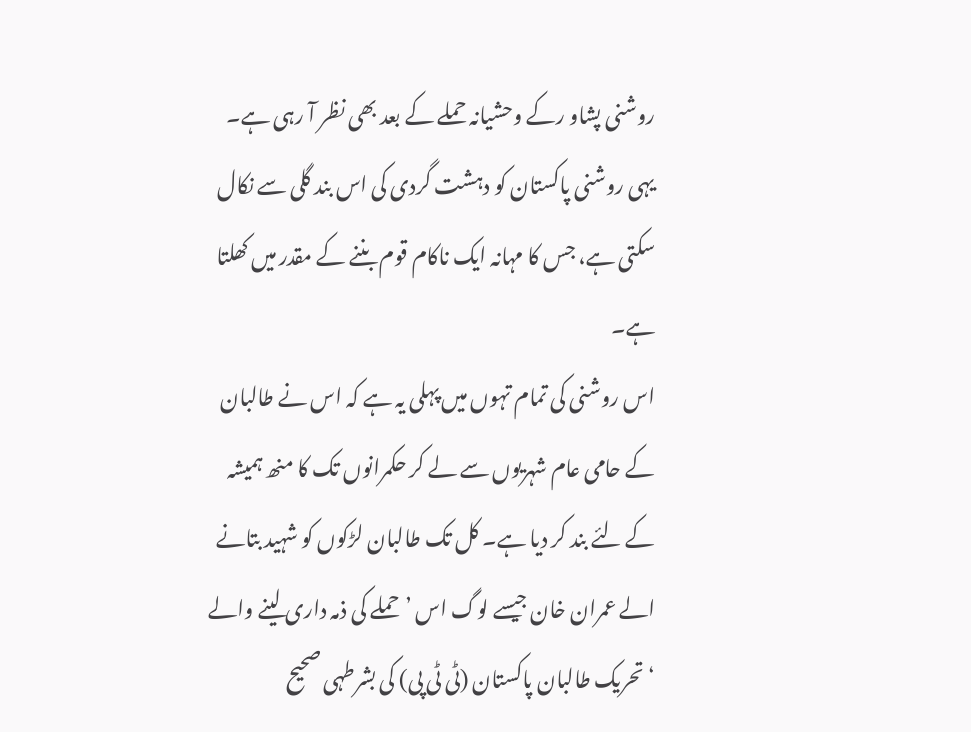روشنی پشاو رکے وحشیانہ حملے کے بعد بھی نظر آ رہی ہے۔ یہی روشنی پاکستان کو دہشت گردی کی اس بند گلی سے نکال سکتی ہے، جس کا مہانہ ایک ناکام قوم بننے کے مقدر میں کھلتا ہے۔
اس روشنی کی تمام تہوں میں پہلی یہ ہے کہ اس نے طالبان کے حامی عام شہریوں سے لے کر حکمرانوں تک کا منھ ہمیشہ کے لئے بند کر دیا ہے۔ کل تک طالبان لڑکوں کو شہید بتانے الے عمران خان جیسے لوگ اس ’حملے کی ذمہ داری لینے والے ‘ تحریک طالبان پاکستان (ٹی ٹی پی) کی بشرطہی صحیح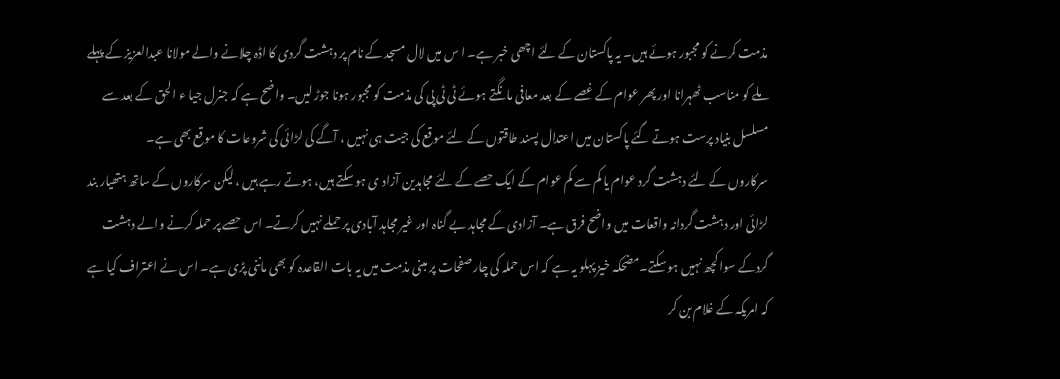مذمت کرنے کو مجبور ہوئے ہیں۔ یہ پاکستان کے لئے اچھی خبر ہے۔ ا س میں لال مسجد کے نام پر دہشت گردی کا اڈہ چلانے والے مولانا عبدالعزیز کے پہلے ملے کو مناسب ٹھہرانا اور پھر عوام کے غصے کے بعد معافی مانگتے ہوئے ٹی ٹی پی کی مذمت کو مجبور ہونا جوڑ لیں۔ واضح ہے کہ جنرل جیا ء الحق کے بعد سے مسلسل بنیاد پرست ہوتے گئے پاکستان میں اعتدال پسند طاقتوں کے لئے موقع کی جیت ہی نہیں ، آگے کی لڑائی کی شروعات کا موقع بھی ہے۔
سرکاروں کے لئے دہشت گرد عوام یا کم سے کم عوام کے ایک حصے کے لئے مجاہدین آزاد ی ہو سکتے ہیں، ہوتے رہے ہیں ، لیکن سرکاروں کے ساتھ ہتھیار بند لڑائی اور دہشت گردانہ واقعات میں واضح فرق ہے۔ آزادی کے مجاہد بے گناہ اور غیر مجاہد آبادی پر حملے نہیں کرتے۔ اس حصے پر حملہ کرنے والے دہشت گردکے سوا کچھ نہیں ہو سکتے۔مضحکہ خیز پہلو یہ ہے کہ اس حملہ کی چار صفحات پر مبنی مذمت میں یہ بات القاعدہ کو بھی ماننی پڑی ہے۔ اس نے اعتراف کیا ہے کہ امریکہ کے غلام بن کر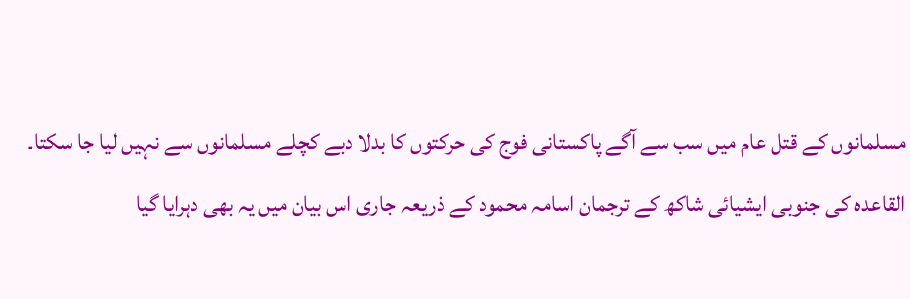مسلمانوں کے قتل عام میں سب سے آگے پاکستانی فوج کی حرکتوں کا بدلا دبے کچلے مسلمانوں سے نہیں لیا جا سکتا۔ القاعدہ کی جنوبی ایشیائی شاکھ کے ترجمان اسامہ محمود کے ذریعہ جاری اس بیان میں یہ بھی دہرایا گیا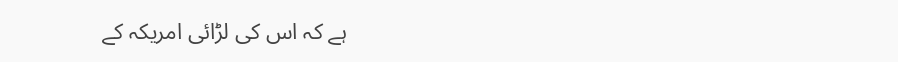ہے کہ اس کی لڑائی امریکہ کے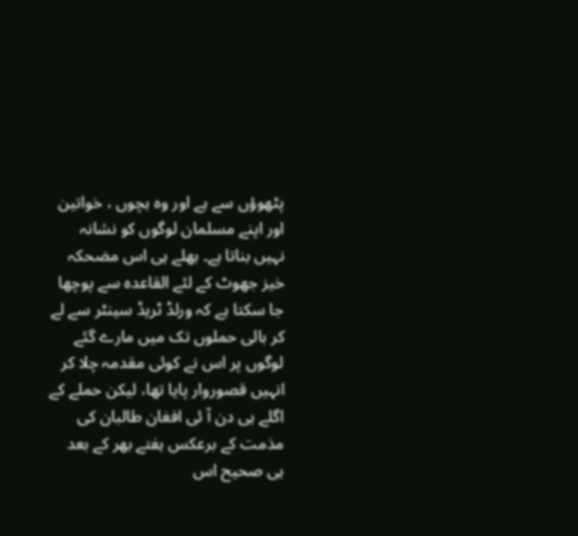پٹھوؤں سے ہے اور وہ بچوں ، خواتین اور اپنے مسلمان لوگوں کو نشانہ نہیں بناتا ہے۔ بھلے ہی اس مضحکہ خیز جھوٹ کے لئے القاعدہ سے پوچھا جا سکتا ہے کہ ورلڈ ٹریڈ سینٹر سے لے کر بالی حملوں تک میں مارے گئے لوگوں پر اس نے کوئی مقدمہ چلا کر انہیں قصوروار پایا تھا، لیکن حملے کے اگلے ہی دن آ ئی افغان طالبان کی مذمت کے برعکس ہفتے بھر کے بعد ہی صحیح اس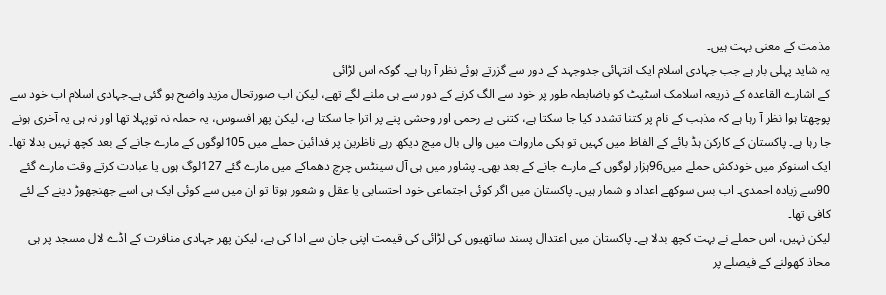مذمت کے معنی بہت ہیں۔
یہ شاید پہلی بار ہے جب جہادی اسلام ایک انتہائی جدوجہد کے دور سے گزرتے ہوئے نظر آ رہا ہے۔ گوکہ اس لڑائی
کے اشارے القاعدہ کے ذریعہ اسلامک اسٹیٹ کو باضابطہ طور پر خود سے الگ کرنے کے دور سے ہی ملنے لگے تھے، لیکن اب صورتحال مزید واضح ہو گئی ہے۔جہادی اسلام اب خود سے پوچھتا ہوا نظر آ رہا ہے کہ مذہب کے نام پر کتنا تشدد کیا جا سکتا ہے، کتنی بے رحمی اور وحشی پنے پر اترا جا سکتا ہے، لیکن پھر افسوس، یہ حملہ نہ توپہلا تھا اور نہ ہی یہ آخری ہونے جا رہا ہے۔ پاکستان کے کارکن ہڈ بائے کے الفاظ میں کہیں تو ہکی ماروات میں والی بال میچ دیکھ رہے ناظرین پر فدائین حملے میں 105لوگوں کے مارے جانے کے بعد کچھ نہیں بدلا تھا۔ ایک اسنوکر میں خودکش حملے میں96ہزار لوگوں کے مارے جانے کے بعد بھی۔ پشاور میں ہی آل سینٹس چرچ دھماکے میں مارے گئے 127لوگ ہوں یا عبادت کرتے وقت مارے گئے 90سے زیادہ احمدی۔ اب بس سوکھے اعداد و شمار ہیں۔ پاکستان میں اگر کوئی اجتماعی خود احتسابی یا عقل و شعور ہوتا تو ان میں سے کوئی ایک ہی اسے جھنجھوڑ دینے کے لئے کافی تھا۔
لیکن نہیں، اس حملے نے بہت کچھ بدلا ہے۔ پاکستان میں اعتدال پسند ساتھیوں کی لڑائی کی قیمت اپنی جان سے ادا کی ہے، لیکن پھر جہادی منافرت کے اڈے لال مسجد پر ہی محاذ کھولنے کے فیصلے پر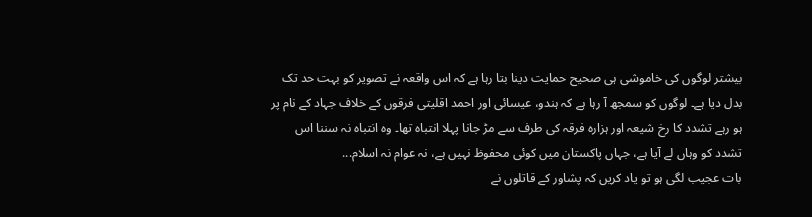بیشتر لوگوں کی خاموشی ہی صحیح حمایت دینا بتا رہا ہے کہ اس واقعہ نے تصویر کو بہت حد تک بدل دیا ہے۔ لوگوں کو سمجھ آ رہا ہے کہ ہندو، عیسائی اور احمد اقلیتی فرقوں کے خلاف جہاد کے نام پر ہو رہے تشدد کا رخ شیعہ اور ہزارہ فرقہ کی طرف سے مڑ جانا پہلا انتباہ تھا۔ وہ انتباہ نہ سننا اس تشدد کو وہاں لے آیا ہے، جہاں پاکستان میں کوئی محفوظ نہیں ہے، نہ عوام نہ اسلام...
بات عجیب لگی ہو تو یاد کریں کہ پشاور کے قاتلوں نے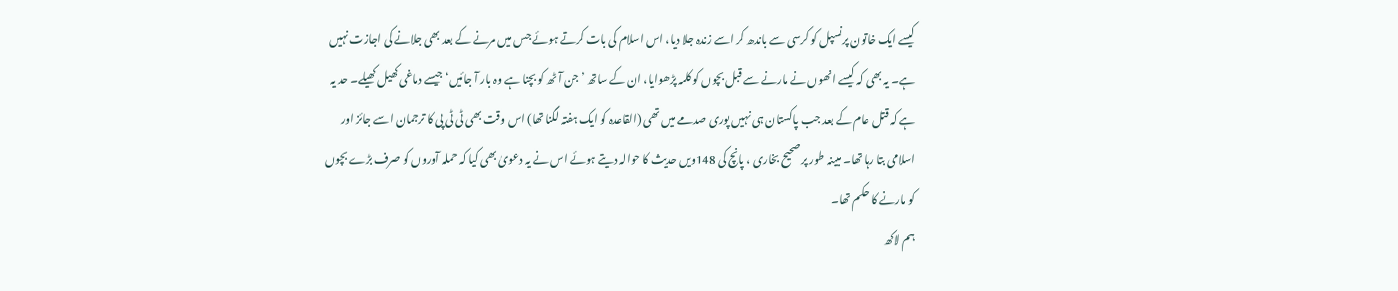کیسے ایک خاتون پرنسپل کو کرسی سے باندھ کر اسے زندہ جلا دیا، اس اسلام کی بات کرتے ہوئے جس میں مرنے کے بعد بھی جلانے کی اجازت نہیں ہے۔ یہ بھی کہ کیسے انھوں نے مارنے سے قبل بچوں کو کلمہ پڑھوایا، ان کے ساتھ ’جن آٹھ کو بچنا ہے وہ بار آ جائیں‘ جیسے دماغی کھیل کھیلے۔ حد یہ ہے کہ قتل عام کے بعد جب پاکستان ہی نہیں پوری صدمے میں تھی (القاعدہ کو ایک ہفتہ لگنا تھا) اس وقت بھی ٹی ٹی پی کا ترجمان اسے جائز اور اسلامی بتا رہا تھا۔ مبینہ طور پر صحیح بخاری ، پانچ کی 148ویں حدیث کا حوالہ دیتے ہوئے اس نے یہ دعویٰ بھی کیا کہ حملہ آوروں کو صرف بڑے بچوں کو مارنے کا حکم تھا۔
ہم لاکھ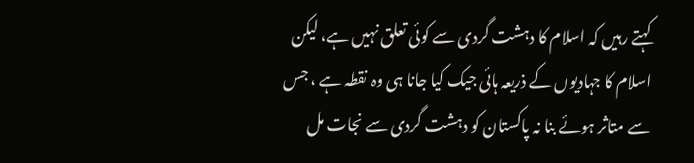کہتے رہیں کہ اسلام کا دہشت گردی سے کوئی تعلق نہیں ہے، لیکن اسلام کا جہادیوں کے ذریعہ ہائی جیک کیا جانا ہی وہ نقطہ ہے ، جس سے متاثر ہوئے بنا نہ پاکستان کو دہشت گردی سے نجات مل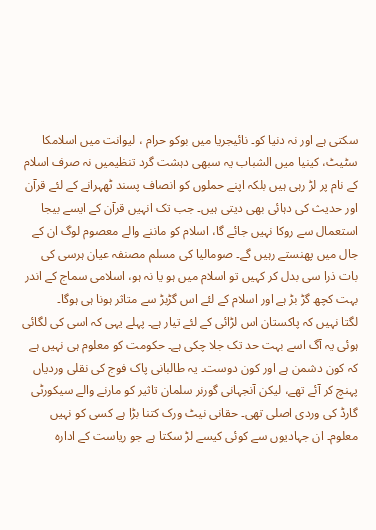سکتی ہے اور نہ دنیا کو۔ نائیجریا میں بوکو حرام ، لیوانت میں اسلامکا سٹیٹ، کینیا میں الشباب یہ سبھی دہشت گرد تنظیمیں نہ صرف اسلام کے نام پر لڑ رہی ہیں بلکہ اپنے حملوں کو انصاف پسند ٹھہرانے کے لئے قرآن اور حدیث کی دہائی بھی دیتی ہیں۔ جب تک انہیں قرآن کے ایسے بیجا استعمال سے روکا نہیں جائے گا، اسلام کو ماننے والے معصوم لوگ ان کے جال میں پھنستے رہیں گے۔ صومالیا کی مسلم مصنفہ عیان ہرسی کی بات ذرا سی بدل کر کہیں تو اسلام میں ہو یا نہ ہو، اسلامی سماج کے اندر بہت کچھ گڑ بڑ ہے اور اسلام کے لئے اس گڑبڑ سے متاثر ہونا ہی ہوگا۔
لگتا نہیں کہ پاکستان اس لڑائی کے لئے تیار ہے۔ پہلے یہی کہ اسی کی لگائی ہوئی یہ آگ اسے بہت حد تک جلا چکی ہے۔ حکومت کو معلوم ہی نہیں ہے کہ کون دشمن ہے اور کون دوست۔ یہ طالبانی پاک فوج کی نقلی وردیاں پہنچ کر آئے تھے، لیکن آنجہانی گورنر سلمان تاثیر کو مارنے والے سیکورٹی گارڈ کی وردی اصلی تھی۔ حقانی نیٹ ورک کتنا بڑا ہے کسی کو نہیں معلوم۔ ان جہادیوں سے کوئی کیسے لڑ سکتا ہے جو ریاست کے ادارہ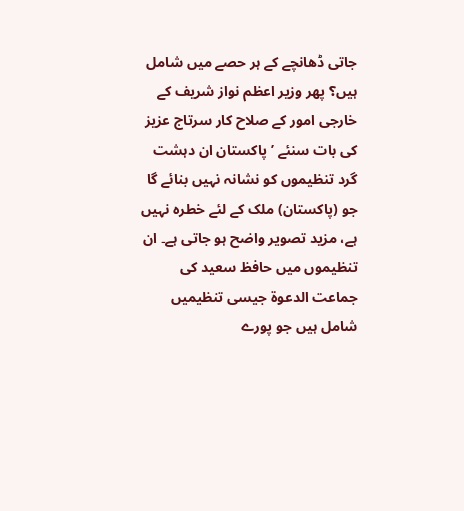جاتی ڈھانچے کے ہر حصے میں شامل ہیں؟ پھر وزیر اعظم نواز شریف کے خارجی امور کے صلاح کار سرتاج عزیز کی بات سنئے ’پاکستان ان دہشت گرد تنظیموں کو نشانہ نہیں بنائے گا جو (پاکستان) ملک کے لئے خطرہ نہیں ہے، مزید تصویر واضح ہو جاتی ہے۔ ان تنظیموں میں حافظ سعید کی جماعت الدعوۃ جیسی تنظیمیں شامل ہیں جو پورے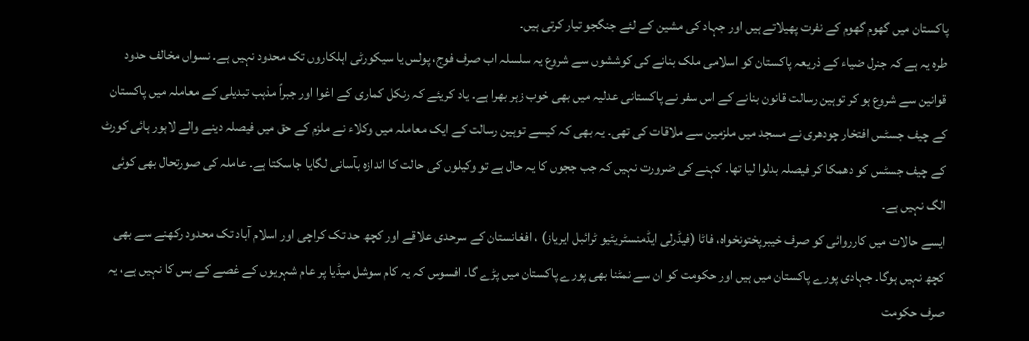پاکستان میں گھوم گھوم کے نفرت پھیلاتے ہیں اور جہاد کی مشین کے لئے جنگجو تیار کرتی ہیں۔
طرہ یہ ہے کہ جنرل ضیاء کے ذریعہ پاکستان کو اسلامی ملک بنانے کی کوششوں سے شروع یہ سلسلہ اب صرف فوج، پولس یا سیکورٹی اہلکاروں تک محدود نہیں ہے۔ نسواں مخالف حدود قوانین سے شروع ہو کر توہین رسالت قانون بنانے کے اس سفر نے پاکستانی عدلیہ میں بھی خوب زہر بھرا ہے۔ یاد کریئے کہ رنکل کماری کے اغوا اور جبراً مذہب تبدیلی کے معاملہ میں پاکستان کے چیف جسٹس افتخار چودھری نے مسجد میں ملزمین سے ملاقات کی تھی۔ یہ بھی کہ کیسے توہین رسالت کے ایک معاملہ میں وکلاء نے ملزم کے حق میں فیصلہ دینے والے لاہور ہائی کورٹ کے چیف جسٹس کو دھمکا کر فیصلہ بدلوا لیا تھا۔ کہنے کی ضرورت نہیں کہ جب ججوں کا یہ حال ہے تو وکیلوں کی حالت کا اندازہ بآسانی لگایا جاسکتا ہے۔ عاملہ کی صورتحال بھی کوئی الگ نہیں ہے۔
ایسے حالات میں کارروائی کو صرف خیبرپختونخواہ، فاٹا (فیڈرلی ایڈمنسٹریٹیو ٹرائبل ایریاز) ، افغانستان کے سرحدی علاقے اور کچھ حد تک کراچی اور اسلام آباد تک محدود رکھنے سے بھی کچھ نہیں ہوگا۔ جہادی پورے پاکستان میں ہیں اور حکومت کو ان سے نمٹنا بھی پورے پاکستان میں پڑے گا۔ افسوس کہ یہ کام سوشل میڈیا پر عام شہریوں کے غصے کے بس کا نہیں ہے، یہ صرف حکومت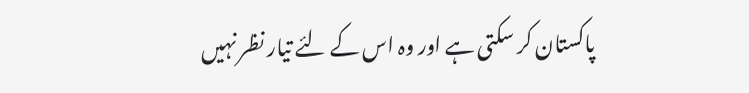پاکستان کر سکتی ہے اور وہ اس کے لئے تیار نظر نہیں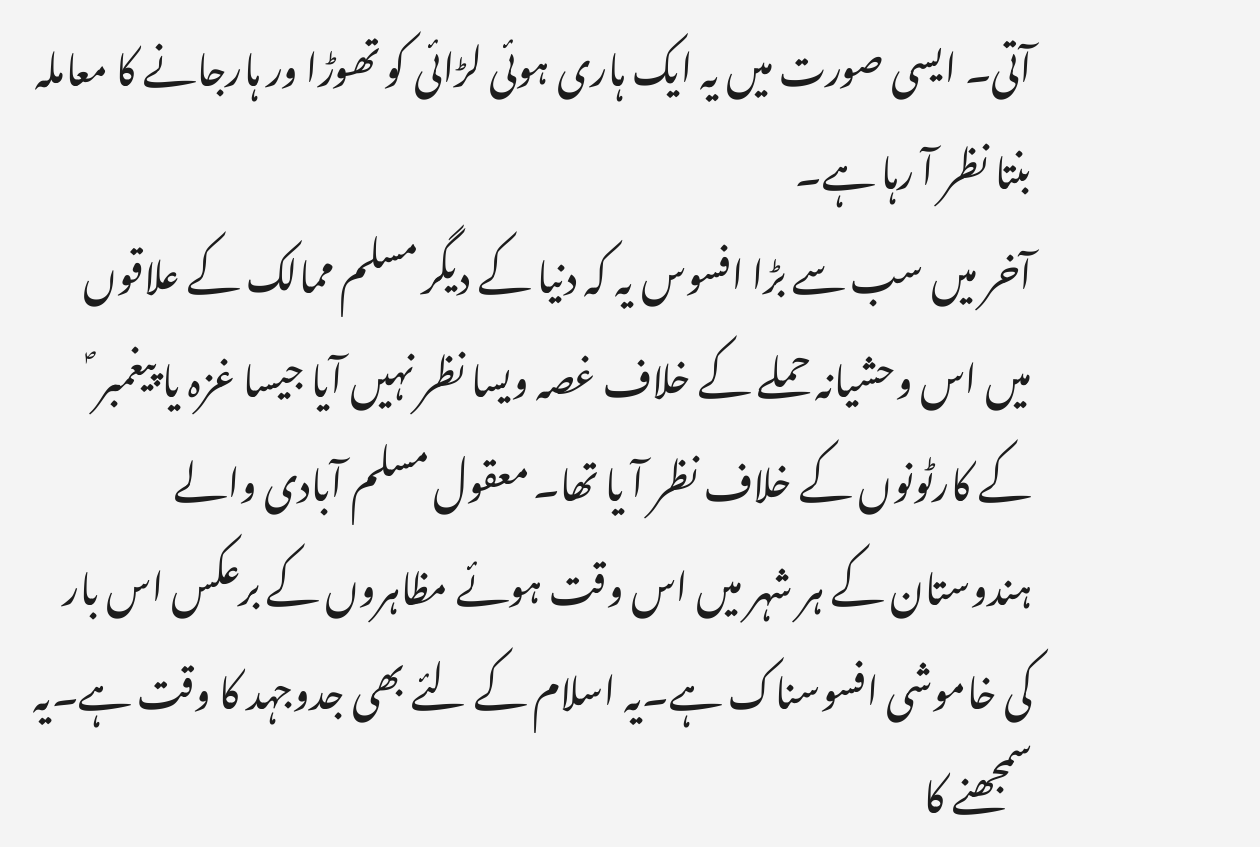آتی۔ ایسی صورت میں یہ ایک ہاری ہوئی لڑائی کو تھوڑا ور ہارجانے کا معاملہ بنتا نظر آ رہا ہے۔
آخر میں سب سے بڑا افسوس یہ کہ دنیا کے دیگر مسلم ممالک کے علاقوں میں اس وحشیانہ حملے کے خلاف غصہ ویسا نظر نہیں آیا جیسا غزہ یا پیغمبر ؐ کے کارٹونوں کے خلاف نظر آ یا تھا۔ معقول مسلم آبادی والے ہندوستان کے ہر شہر میں اس وقت ہوئے مظاہروں کے برعکس اس بار کی خاموشی افسوسناک ہے۔یہ اسلام کے لئے بھی جدوجہد کا وقت ہے۔یہ سمجھنے کا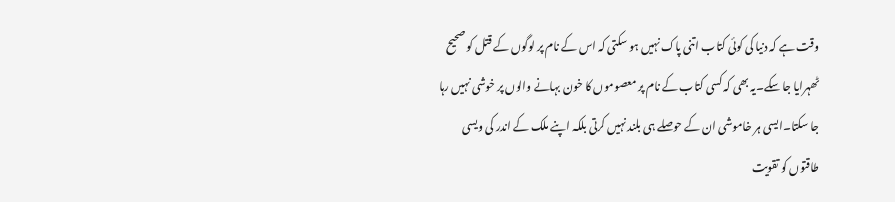وقت ہے کہ دنیا کی کوئی کتاب اتنی پاک نہیں ہو سکتی کہ اس کے نام پر لوگوں کے قتل کو صحیح ٹھہرایا جا سکے۔یہ بھی کہ کسی کتاب کے نام پر معصوموں کا خون بہانے والوں پر خوشی نہیں رہا جا سکتا۔ایسی ہر خاموشی ان کے حوصلے ہی بلند نہیں کرتی بلکہ اپنے ملک کے اندر کی ویسی طاقتوں کو تقویت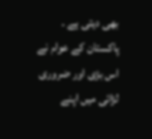بھی دیتی ہے ۔ پاکستان کے عوام نے اس بڑی اور ضروری لڑائی میں اپنے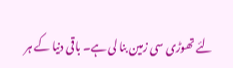لئے تھوڑی سی زمین بنا لی ہے۔ باقی دنیا کے ہر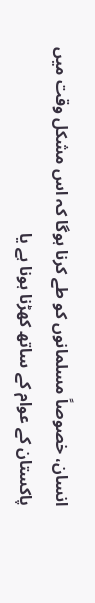انسان، خصوصاً مسلمانوں کو طے کرنا ہوگا کہ اس مشکل وقت میں پاکستان کے عوام کے ساتھ کھڑنا ہونا ہے یا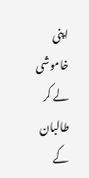اپنی خاموشی لے کر طالبان کے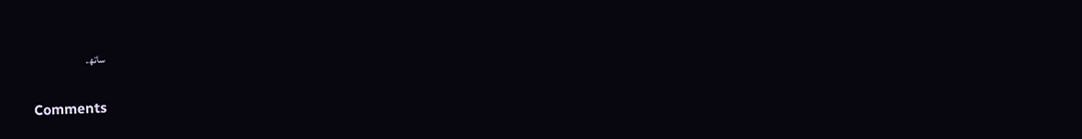ساتھ۔

Comments